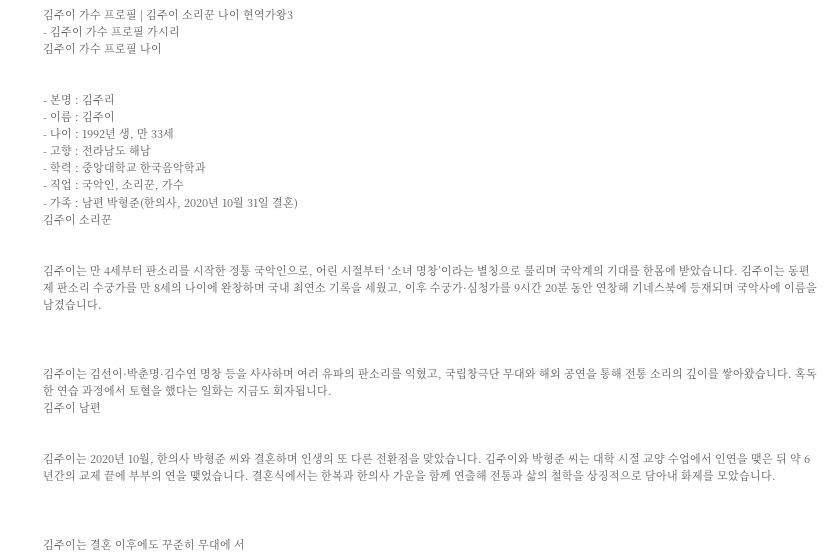김주이 가수 프로필 | 김주이 소리꾼 나이 현역가왕3
- 김주이 가수 프로필 가시리
김주이 가수 프로필 나이


- 본명 : 김주리
- 이름 : 김주이
- 나이 : 1992년 생, 만 33세
- 고향 : 전라남도 해남
- 학력 : 중앙대학교 한국음악학과
- 직업 : 국악인, 소리꾼, 가수
- 가족 : 남편 박형준(한의사, 2020년 10월 31일 결혼)
김주이 소리꾼


김주이는 만 4세부터 판소리를 시작한 정통 국악인으로, 어린 시절부터 ‘소녀 명창’이라는 별칭으로 불리며 국악계의 기대를 한몸에 받았습니다. 김주이는 동편제 판소리 수궁가를 만 8세의 나이에 완창하며 국내 최연소 기록을 세웠고, 이후 수궁가·심청가를 9시간 20분 동안 연창해 기네스북에 등재되며 국악사에 이름을 남겼습니다.



김주이는 김선이·박춘명·김수연 명창 등을 사사하며 여러 유파의 판소리를 익혔고, 국립창극단 무대와 해외 공연을 통해 전통 소리의 깊이를 쌓아왔습니다. 혹독한 연습 과정에서 토혈을 했다는 일화는 지금도 회자됩니다.
김주이 남편


김주이는 2020년 10월, 한의사 박형준 씨와 결혼하며 인생의 또 다른 전환점을 맞았습니다. 김주이와 박형준 씨는 대학 시절 교양 수업에서 인연을 맺은 뒤 약 6년간의 교제 끝에 부부의 연을 맺었습니다. 결혼식에서는 한복과 한의사 가운을 함께 연출해 전통과 삶의 철학을 상징적으로 담아내 화제를 모았습니다.



김주이는 결혼 이후에도 꾸준히 무대에 서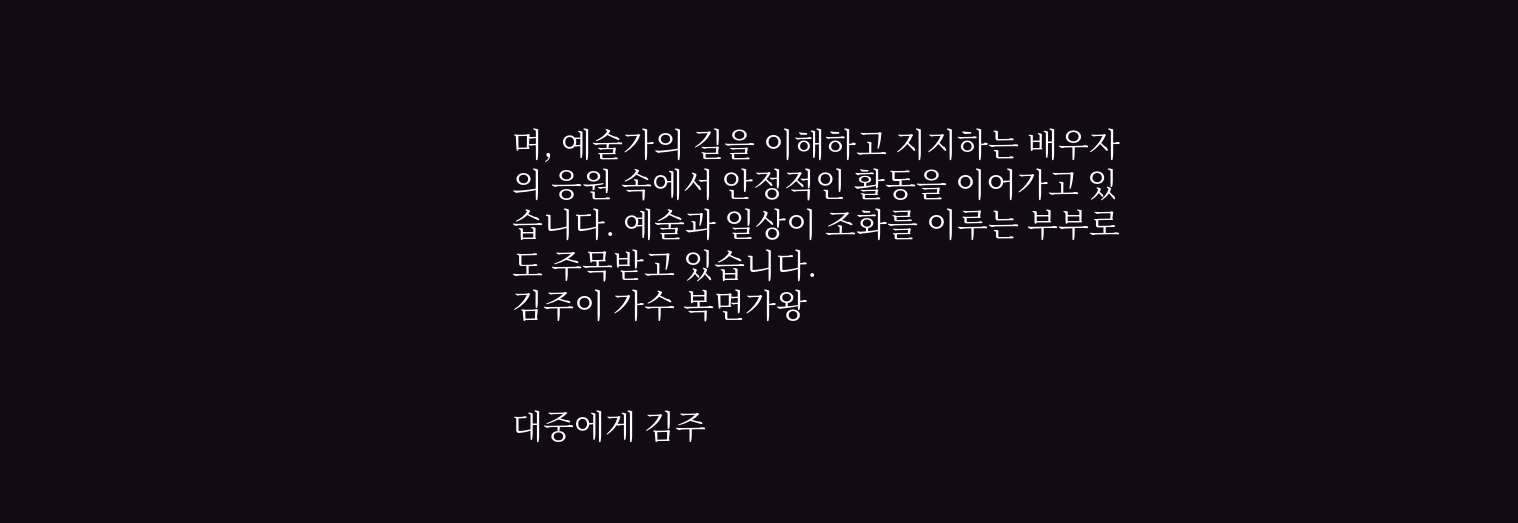며, 예술가의 길을 이해하고 지지하는 배우자의 응원 속에서 안정적인 활동을 이어가고 있습니다. 예술과 일상이 조화를 이루는 부부로도 주목받고 있습니다.
김주이 가수 복면가왕


대중에게 김주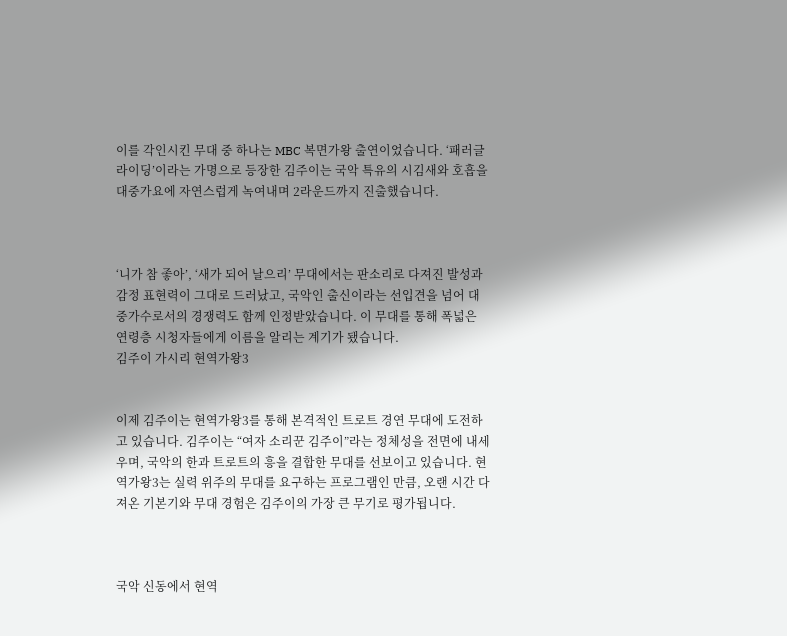이를 각인시킨 무대 중 하나는 MBC 복면가왕 출연이었습니다. ‘패러글라이딩’이라는 가명으로 등장한 김주이는 국악 특유의 시김새와 호흡을 대중가요에 자연스럽게 녹여내며 2라운드까지 진출했습니다.



‘니가 참 좋아’, ‘새가 되어 날으리’ 무대에서는 판소리로 다져진 발성과 감정 표현력이 그대로 드러났고, 국악인 출신이라는 선입견을 넘어 대중가수로서의 경쟁력도 함께 인정받았습니다. 이 무대를 통해 폭넓은 연령층 시청자들에게 이름을 알리는 계기가 됐습니다.
김주이 가시리 현역가왕3


이제 김주이는 현역가왕3를 통해 본격적인 트로트 경연 무대에 도전하고 있습니다. 김주이는 “여자 소리꾼 김주이”라는 정체성을 전면에 내세우며, 국악의 한과 트로트의 흥을 결합한 무대를 선보이고 있습니다. 현역가왕3는 실력 위주의 무대를 요구하는 프로그램인 만큼, 오랜 시간 다져온 기본기와 무대 경험은 김주이의 가장 큰 무기로 평가됩니다.



국악 신동에서 현역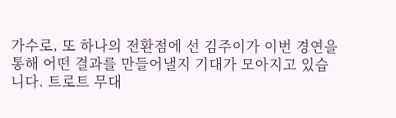가수로, 또 하나의 전환점에 선 김주이가 이번 경연을 통해 어떤 결과를 만들어낼지 기대가 모아지고 있습니다. 트로트 무대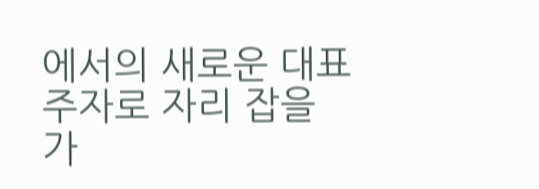에서의 새로운 대표주자로 자리 잡을 가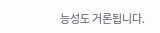능성도 거론됩니다.